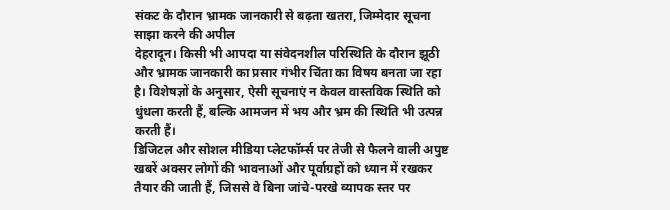संकट के दौरान भ्रामक जानकारी से बढ़ता खतरा, जिम्मेदार सूचना साझा करने की अपील
देहरादून। किसी भी आपदा या संवेदनशील परिस्थिति के दौरान झूठी और भ्रामक जानकारी का प्रसार गंभीर चिंता का विषय बनता जा रहा है। विशेषज्ञों के अनुसार, ऐसी सूचनाएं न केवल वास्तविक स्थिति को धुंधला करती हैं, बल्कि आमजन में भय और भ्रम की स्थिति भी उत्पन्न करती हैं।
डिजिटल और सोशल मीडिया प्लेटफॉर्म्स पर तेजी से फैलने वाली अपुष्ट खबरें अक्सर लोगों की भावनाओं और पूर्वाग्रहों को ध्यान में रखकर तैयार की जाती हैं, जिससे वे बिना जांचे-परखे व्यापक स्तर पर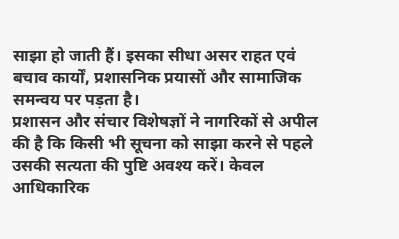साझा हो जाती हैं। इसका सीधा असर राहत एवं बचाव कार्यों, प्रशासनिक प्रयासों और सामाजिक समन्वय पर पड़ता है।
प्रशासन और संचार विशेषज्ञों ने नागरिकों से अपील की है कि किसी भी सूचना को साझा करने से पहले उसकी सत्यता की पुष्टि अवश्य करें। केवल आधिकारिक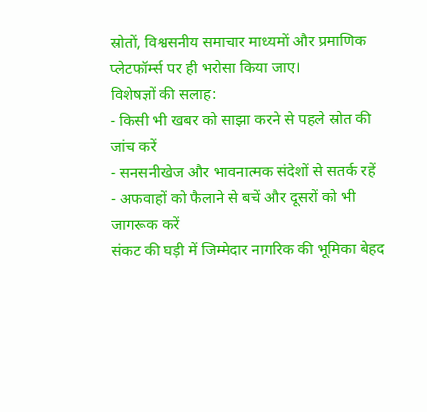स्रोतों, विश्वसनीय समाचार माध्यमों और प्रमाणिक प्लेटफॉर्म्स पर ही भरोसा किया जाए।
विशेषज्ञों की सलाह:
- किसी भी खबर को साझा करने से पहले स्रोत की जांच करें
- सनसनीखेज और भावनात्मक संदेशों से सतर्क रहें
- अफवाहों को फैलाने से बचें और दूसरों को भी जागरूक करें
संकट की घड़ी में जिम्मेदार नागरिक की भूमिका बेहद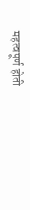महत्वपूर्ण होती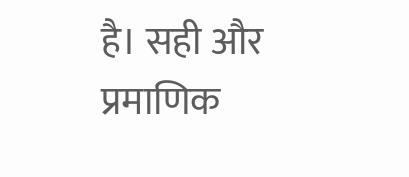है। सही और प्रमाणिक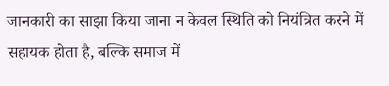जानकारी का साझा किया जाना न केवल स्थिति को नियंत्रित करने में सहायक होता है, बल्कि समाज में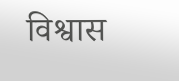विश्वास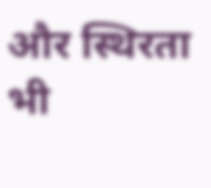और स्थिरता भी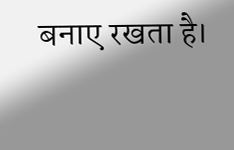बनाए रखता है।